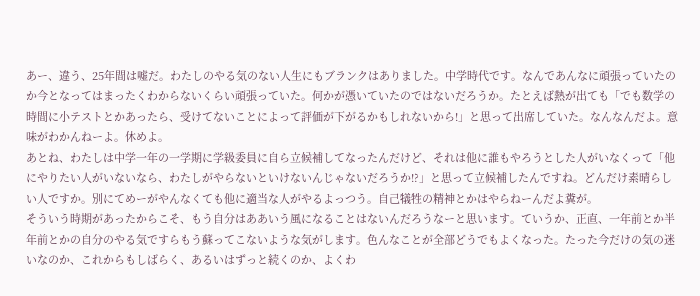あー、違う、25年間は嘘だ。わたしのやる気のない人生にもブランクはありました。中学時代です。なんであんなに頑張っていたのか今となってはまったくわからないくらい頑張っていた。何かが憑いていたのではないだろうか。たとえば熱が出ても「でも数学の時間に小テストとかあったら、受けてないことによって評価が下がるかもしれないから!」と思って出席していた。なんなんだよ。意味がわかんねーよ。休めよ。
あとね、わたしは中学一年の一学期に学級委員に自ら立候補してなったんだけど、それは他に誰もやろうとした人がいなくって「他にやりたい人がいないなら、わたしがやらないといけないんじゃないだろうか!?」と思って立候補したんですね。どんだけ素晴らしい人ですか。別にてめーがやんなくても他に適当な人がやるよっつう。自己犠牲の精神とかはやらねーんだよ糞が。
そういう時期があったからこそ、もう自分はああいう風になることはないんだろうなーと思います。ていうか、正直、一年前とか半年前とかの自分のやる気ですらもう蘇ってこないような気がします。色んなことが全部どうでもよくなった。たった今だけの気の迷いなのか、これからもしばらく、あるいはずっと続くのか、よくわ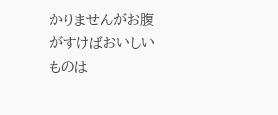かりませんがお腹がすけばおいしいものは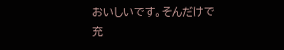おいしいです。そんだけで充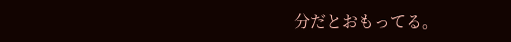分だとおもってる。